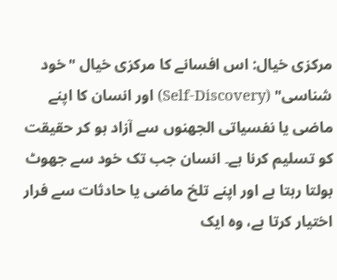مرکزی خیال: اس افسانے کا مرکزی خیال "خود شناسی" (Self-Discovery) اور انسان کا اپنے ماضی یا نفسیاتی الجھنوں سے آزاد ہو کر حقیقت کو تسلیم کرنا ہے۔ انسان جب تک خود سے جھوٹ بولتا رہتا ہے اور اپنے تلخ ماضی یا حادثات سے فرار اختیار کرتا ہے، وہ ایک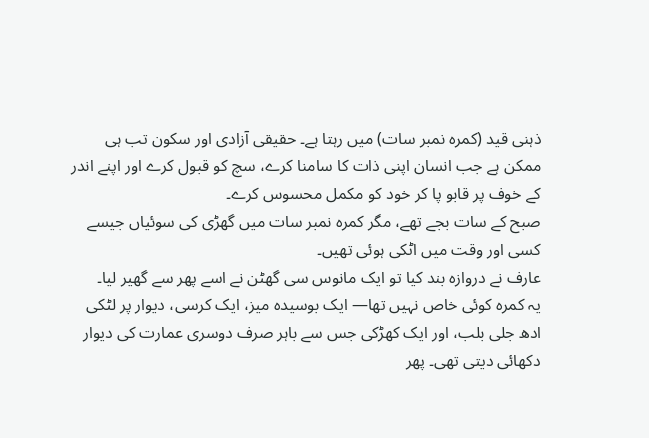ذہنی قید (کمرہ نمبر سات) میں رہتا ہے۔ حقیقی آزادی اور سکون تب ہی ممکن ہے جب انسان اپنی ذات کا سامنا کرے، سچ کو قبول کرے اور اپنے اندر کے خوف پر قابو پا کر خود کو مکمل محسوس کرے۔
صبح کے سات بجے تھے، مگر کمرہ نمبر سات میں گھڑی کی سوئیاں جیسے کسی اور وقت میں اٹکی ہوئی تھیں۔
عارف نے دروازہ بند کیا تو ایک مانوس سی گھٹن نے اسے پھر سے گھیر لیا۔
یہ کمرہ کوئی خاص نہیں تھا— ایک بوسیدہ میز، ایک کرسی، دیوار پر لٹکی ادھ جلی بلب، اور ایک کھڑکی جس سے باہر صرف دوسری عمارت کی دیوار دکھائی دیتی تھی۔ پھر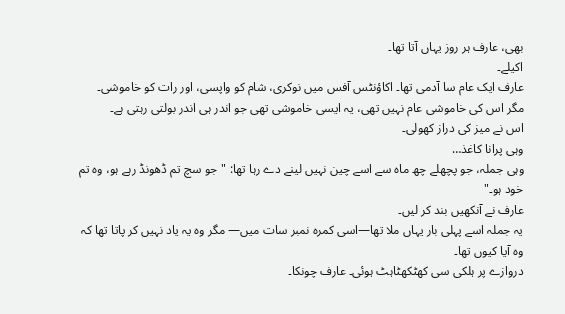بھی، عارف ہر روز یہاں آتا تھا۔
اکیلے۔
عارف ایک عام سا آدمی تھا۔ اکاؤنٹس آفس میں نوکری، شام کو واپسی، اور رات کو خاموشی۔ مگر اس کی خاموشی عام نہیں تھی، یہ ایسی خاموشی تھی جو اندر ہی اندر بولتی رہتی ہے۔
اس نے میز کی دراز کھولی۔
وہی پرانا کاغذ…
وہی جملہ، جو پچھلے چھ ماہ سے اسے چین نہیں لینے دے رہا تھا: "جو سچ تم ڈھونڈ رہے ہو، وہ تم خود ہو۔"
عارف نے آنکھیں بند کر لیں۔
یہ جملہ اسے پہلی بار یہاں ملا تھا—اسی کمرہ نمبر سات میں— مگر وہ یہ یاد نہیں کر پاتا تھا کہ وہ آیا کیوں تھا۔
دروازے پر ہلکی سی کھٹکھٹاہٹ ہوئی۔ عارف چونکا۔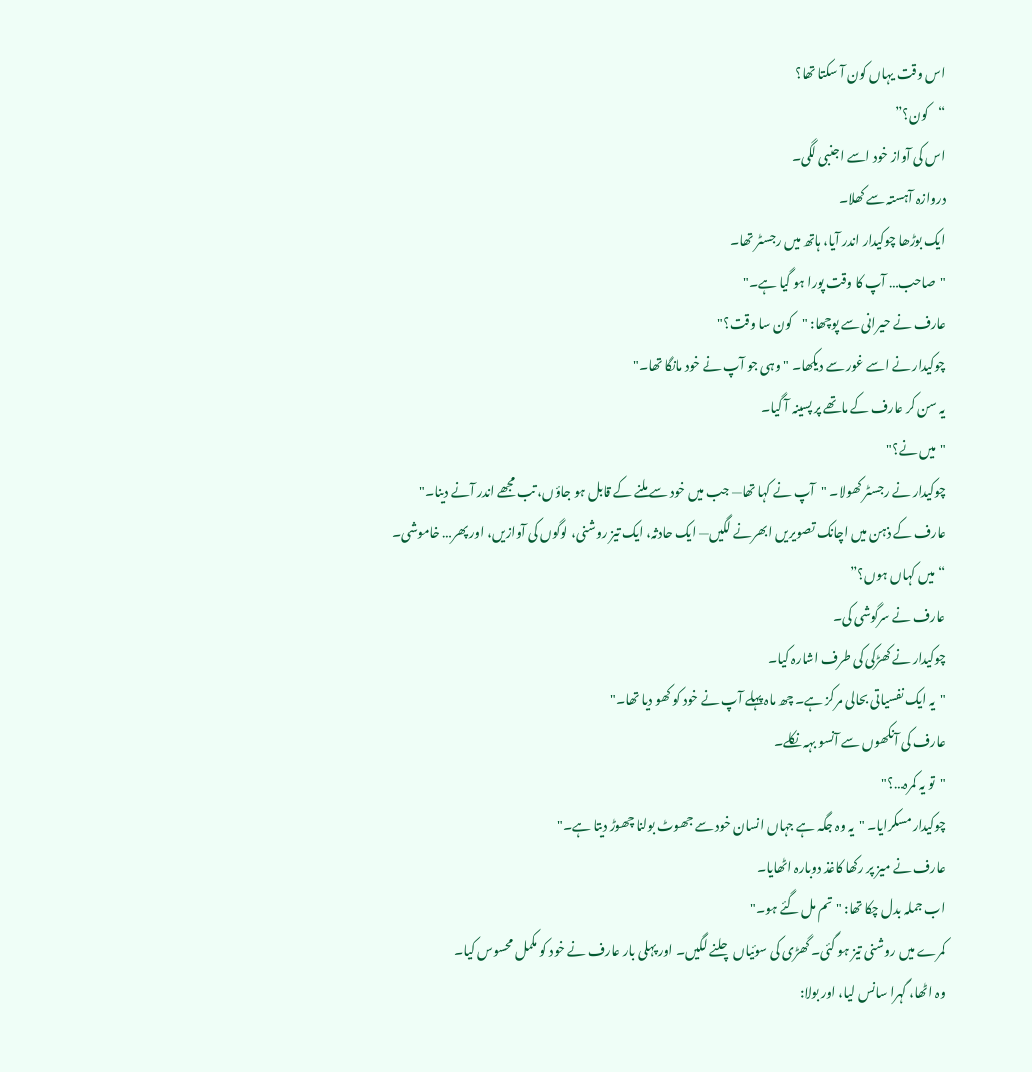اس وقت یہاں کون آ سکتا تھا؟
“کون؟”
اس کی آواز خود اسے اجنبی لگی۔
دروازہ آہستہ سے کھلا۔
ایک بوڑھا چوکیدار اندر آیا، ہاتھ میں رجسٹر تھا۔
"صاحب… آپ کا وقت پورا ہو گیا ہے۔"
عارف نے حیرانی سے پوچھا: "کون سا وقت؟"
چوکیدار نے اسے غور سے دیکھا۔ "وہی جو آپ نے خود مانگا تھا۔"
یہ سن کر عارف کے ماتھے پر پسینہ آ گیا۔
"میں نے؟"
چوکیدار نے رجسٹر کھولا۔ "آپ نے کہا تھا— جب میں خود سے ملنے کے قابل ہو جاؤں، تب مجھے اندر آنے دینا۔"
عارف کے ذہن میں اچانک تصویریں ابھرنے لگیں— ایک حادثہ، ایک تیز روشنی، لوگوں کی آوازیں، اور پھر… خاموشی۔
“میں کہاں ہوں؟”
عارف نے سرگوشی کی۔
چوکیدار نے کھڑکی کی طرف اشارہ کیا۔
"یہ ایک نفسیاتی بحالی مرکز ہے۔ چھ ماہ پہلے آپ نے خود کو کھو دیا تھا۔"
عارف کی آنکھوں سے آنسو بہہ نکلے۔
"تو یہ کمرہ…؟"
چوکیدار مسکرایا۔ "یہ وہ جگہ ہے جہاں انسان خود سے جھوٹ بولنا چھوڑ دیتا ہے۔"
عارف نے میز پر رکھا کاغذ دوبارہ اٹھایا۔
اب جملہ بدل چکا تھا: "تم مل گئے ہو۔"
کمرے میں روشنی تیز ہو گئی۔ گھڑی کی سوئیاں چلنے لگیں۔ اور پہلی بار عارف نے خود کو مکمل محسوس کیا۔
وہ اٹھا، گہرا سانس لیا، اور بولا: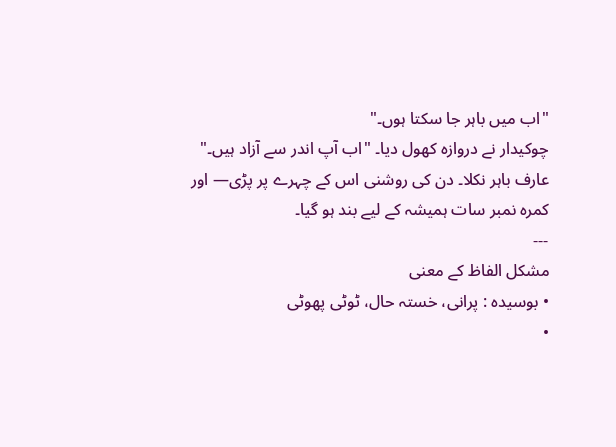"اب میں باہر جا سکتا ہوں۔"
چوکیدار نے دروازہ کھول دیا۔ "اب آپ اندر سے آزاد ہیں۔"
عارف باہر نکلا۔ دن کی روشنی اس کے چہرے پر پڑی— اور کمرہ نمبر سات ہمیشہ کے لیے بند ہو گیا۔
---
مشکل الفاظ کے معنی
• بوسیدہ : پرانی، خستہ حال، ٹوٹی پھوٹی
•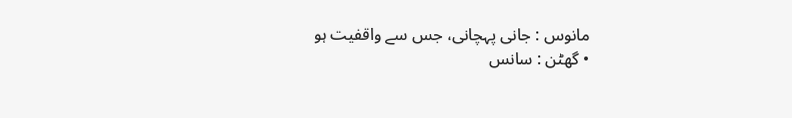مانوس : جانی پہچانی، جس سے واقفیت ہو
• گھٹن : سانس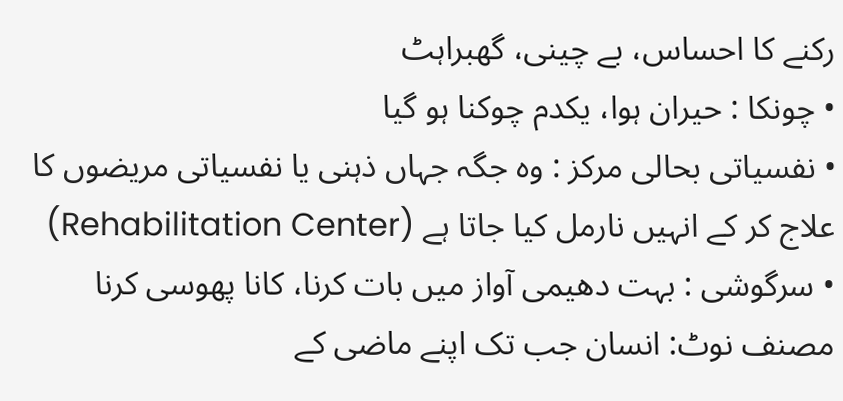رکنے کا احساس، بے چینی، گھبراہٹ
• چونکا : حیران ہوا، یکدم چوکنا ہو گیا
• نفسیاتی بحالی مرکز : وہ جگہ جہاں ذہنی یا نفسیاتی مریضوں کا علاج کر کے انہیں نارمل کیا جاتا ہے (Rehabilitation Center)
• سرگوشی : بہت دھیمی آواز میں بات کرنا، کانا پھوسی کرنا
مصنف نوٹ: انسان جب تک اپنے ماضی کے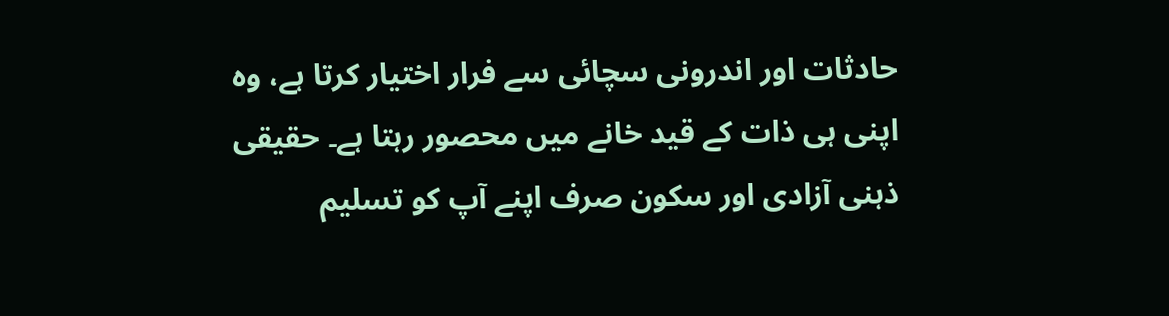حادثات اور اندرونی سچائی سے فرار اختیار کرتا ہے، وہ اپنی ہی ذات کے قید خانے میں محصور رہتا ہے۔ حقیقی ذہنی آزادی اور سکون صرف اپنے آپ کو تسلیم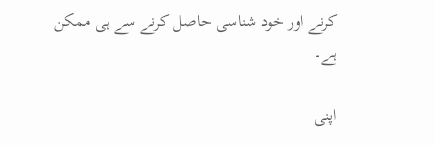کرنے اور خود شناسی حاصل کرنے سے ہی ممکن ہے۔

اپنی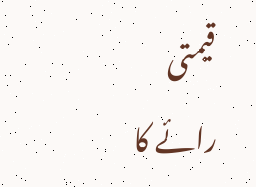قیمتی رائے کا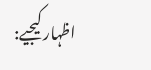اظہار کیجیے: